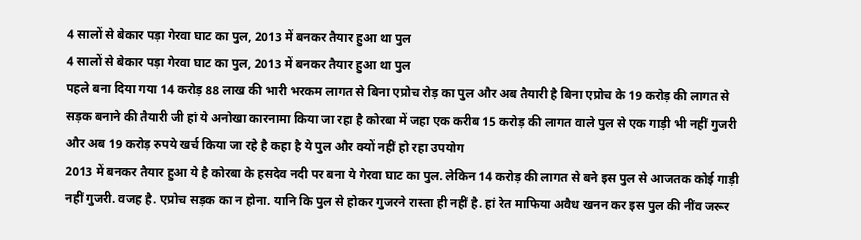4 सालों से बेकार पड़ा गेरवा घाट का पुल, 2013 में बनकर तैयार हुआ था पुल
4 सालों से बेकार पड़ा गेरवा घाट का पुल, 2013 में बनकर तैयार हुआ था पुल
पहले बना दिया गया 14 करोड़ 88 लाख की भारी भरकम लागत से बिना एप्रोच रोड़ का पुल और अब तैयारी है बिना एप्रोच के 19 करोड़ की लागत से सड़क बनाने की तैयारी जी हां ये अनोखा कारनामा किया जा रहा है कोरबा में जहा एक करीब 15 करोड़ की लागत वाले पुल से एक गाड़ी भी नहीं गुजरी और अब 19 करोड़ रुपये खर्च किया जा रहे है कहा है ये पुल और क्यों नहीं हो रहा उपयोग
2013 में बनकर तैयार हुआ ये है कोरबा के हसदेव नदी पर बना ये गेरवा घाट का पुल. लेकिन 14 करोड़ की लागत से बने इस पुल से आजतक कोई गाड़ी नहीं गुजरी. वजह है. एप्रोच सड़क का न होना. यानि कि पुल से होकर गुजरने रास्ता ही नहीं है. हां रेत माफिया अवैध खनन कर इस पुल की नींव जरूर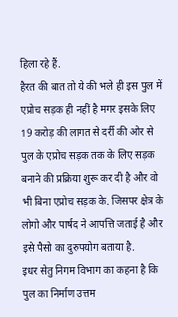हिला रहे हैं.
हैरत की बात तो ये की भले ही इस पुल में एप्रोच सड़क ही नहीं है मगर इसके लिए 19 करोड़ की लागत से दर्री की ओर से पुल के एप्रोच सड़क तक के लिए सड़क बनाने की प्रक्रिया शुरू कर दी है और वो भी बिना एप्रोच सड़क के. जिसपर क्षेत्र के लोगो और पार्षद ने आपत्ति जताई है और इसे पैसो का दुरुपयोग बताया है.
इधर सेतु निगम विभाग का कहना है कि पुल का निर्माण उत्तम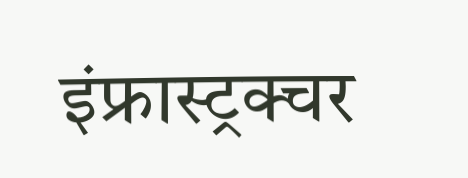इंफ्रास्ट्रक्चर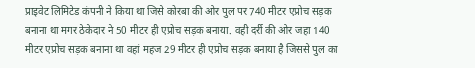प्राइवेट लिमिटेड कंपनी ने किया था जिसे कोरबा की ओर पुल पर 740 मीटर एप्रोच सड़क बनाना था मगर ठेकेदार ने 50 मीटर ही एप्रोच सड़क बनाया. वही दर्री की ओर जहा 140 मीटर एप्रोच सड़क बनाना था वहां महज 29 मीटर ही एप्रोच सड़क बनाया है जिससे पुल का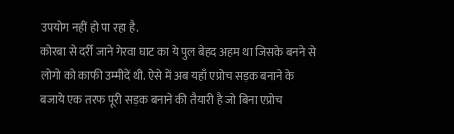उपयोग नहीं हो पा रहा है.
कोरबा से दर्री जाने गेरवा घाट का ये पुल बेहद अहम था जिसके बनने से लोगो को काफी उम्मीदें थी. ऐसे में अब यहाँ एप्रोच सड़क बनाने के बजाये एक तरफ पूरी सड़क बनाने की तैयारी है जो बिना एप्रोच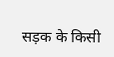सड़क के किसी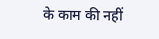के काम की नहीं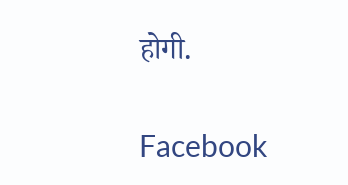होगी.

Facebook